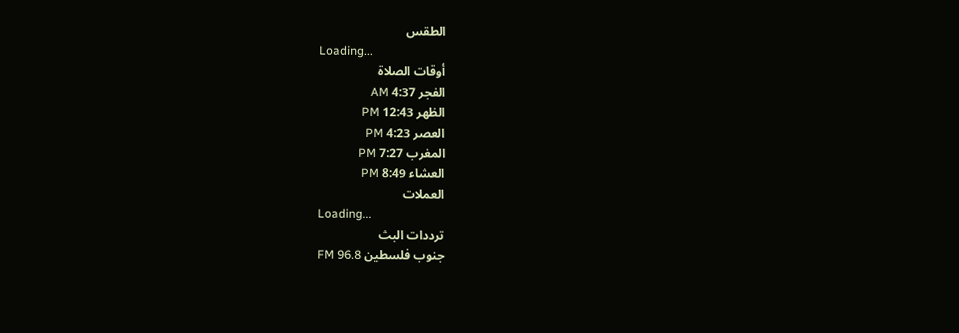الطقس
Loading...
أوقات الصلاة
الفجر 4:37 AM
الظهر 12:43 PM
العصر 4:23 PM
المغرب 7:27 PM
العشاء 8:49 PM
العملات
Loading...
ترددات البث
جنوب فلسطين FM 96.8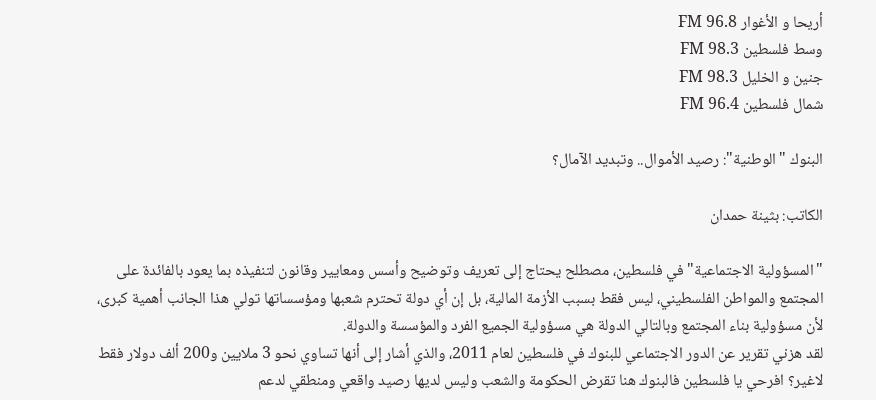أريحا و الأغوار FM 96.8
وسط فلسطين FM 98.3
جنين و الخليل FM 98.3
شمال فلسطين FM 96.4

البنوك "الوطنية": رصيد الأموال.. وتبديد الآمال؟

الكاتب: بثينة حمدان

"المسؤولية الاجتماعية" في فلسطين، مصطلح يحتاج إلى تعريف وتوضيح وأسس ومعايير وقانون لتنفيذه بما يعود بالفائدة على المجتمع والمواطن الفلسطيني، ليس فقط بسبب الأزمة المالية، بل إن أي دولة تحترم شعبها ومؤسساتها تولي هذا الجانب أهمية كبرى، لأن مسؤولية بناء المجتمع وبالتالي الدولة هي مسؤولية الجميع الفرد والمؤسسة والدولة.
لقد هزني تقرير عن الدور الاجتماعي للبنوك في فلسطين لعام 2011، والذي أشار إلى أنها تساوي نحو 3 ملايين و200 ألف دولار فقط لاغير؟ افرحي يا فلسطين فالبنوك هنا تقرض الحكومة والشعب وليس لديها رصيد واقعي ومنطقي لدعم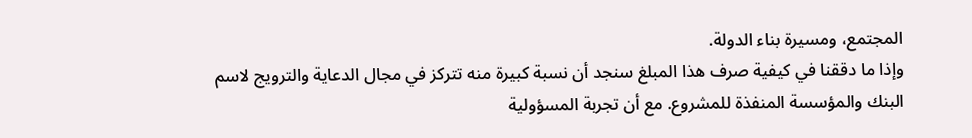المجتمع، ومسيرة بناء الدولة.
وإذا ما دققنا في كيفية صرف هذا المبلغ سنجد أن نسبة كبيرة منه تتركز في مجال الدعاية والترويج لاسم البنك والمؤسسة المنفذة للمشروع. مع أن تجربة المسؤولية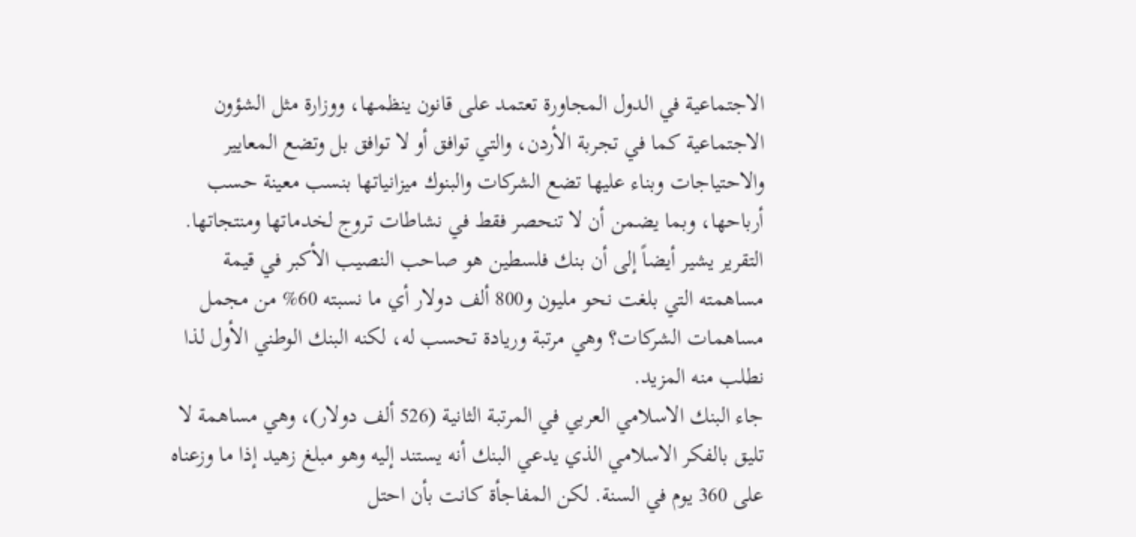الاجتماعية في الدول المجاورة تعتمد على قانون ينظمها، ووزارة مثل الشؤون الاجتماعية كما في تجربة الأردن، والتي توافق أو لا توافق بل وتضع المعايير والاحتياجات وبناء عليها تضع الشركات والبنوك ميزانياتها بنسب معينة حسب أرباحها، وبما يضمن أن لا تنحصر فقط في نشاطات تروج لخدماتها ومنتجاتها.
التقرير يشير أيضاً إلى أن بنك فلسطين هو صاحب النصيب الأكبر في قيمة مساهمته التي بلغت نحو مليون و800 ألف دولار أي ما نسبته 60% من مجمل مساهمات الشركات؟ وهي مرتبة وريادة تحسب له، لكنه البنك الوطني الأول لذا نطلب منه المزيد.
جاء البنك الاسلامي العربي في المرتبة الثانية (526 ألف دولار)، وهي مساهمة لا تليق بالفكر الاسلامي الذي يدعي البنك أنه يستند إليه وهو مبلغ زهيد إذا ما وزعناه على 360 يوم في السنة. لكن المفاجأة كانت بأن احتل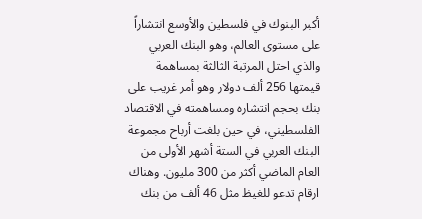أكبر البنوك في فلسطين والأوسع انتشاراً على مستوى العالم، وهو البنك العربي والذي احتل المرتبة الثالثة بمساهمة قيمتها 256 ألف دولار وهو أمر غريب على بنك بحجم انتشاره ومساهمته في الاقتصاد الفلسطيني، في حين بلغت أرباح مجموعة البنك العربي في الستة أشهر الأولى من العام الماضي أكثر من 300 مليون. وهناك ارقام تدعو للغيظ مثل 46 ألف من بنك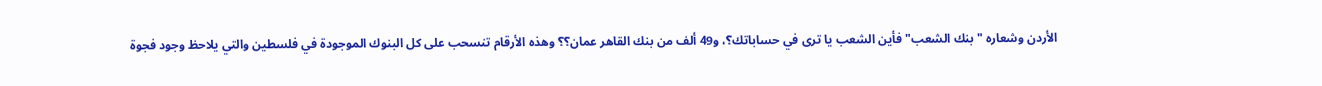الأردن وشعاره "بنك الشعب" فأين الشعب يا ترى في حساباتك؟، و49 ألف من بنك القاهر عمان؟؟ وهذه الأرقام تنسحب على كل البنوك الموجودة في فلسطين والتي يلاحظ وجود فجوة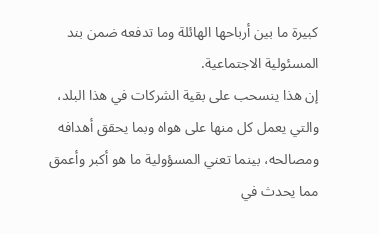كبيرة ما بين أرباحها الهائلة وما تدفعه ضمن بند المسئولية الاجتماعية.
إن هذا ينسحب على بقية الشركات في هذا البلد، والتي يعمل كل منها على هواه وبما يحقق أهدافه ومصالحه، بينما تعني المسؤولية ما هو أكبر وأعمق مما يحدث في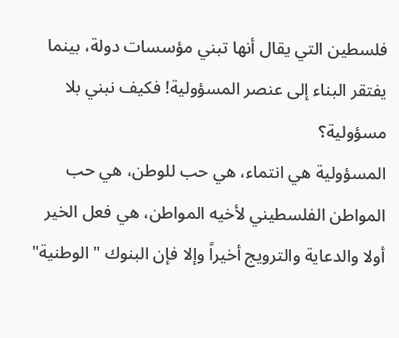فلسطين التي يقال أنها تبني مؤسسات دولة، بينما يفتقر البناء إلى عنصر المسؤولية! فكيف نبني بلا مسؤولية؟
المسؤولية هي انتماء، هي حب للوطن، هي حب المواطن الفلسطيني لأخيه المواطن، هي فعل الخير أولا والدعاية والترويج أخيراً وإلا فإن البنوك "الوطنية"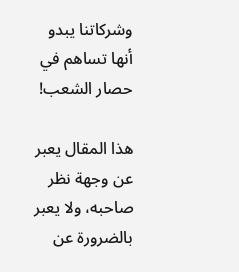وشركاتنا يبدو أنها تساهم في حصار الشعب!

هذا المقال يعبر عن وجهة نظر صاحبه، ولا يعبر بالضرورة عن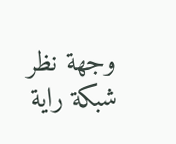وجهة نظر شبكة راية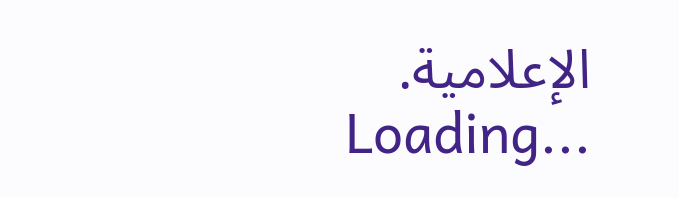الإعلامية.
Loading...